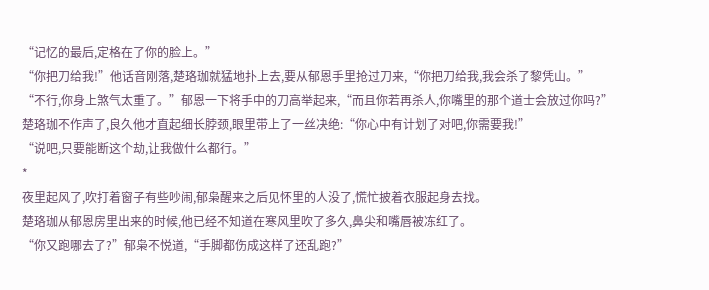“记忆的最后,定格在了你的脸上。”
“你把刀给我!”他话音刚落,楚珞珈就猛地扑上去,要从郁恩手里抢过刀来,“你把刀给我,我会杀了黎凭山。”
“不行,你身上煞气太重了。”郁恩一下将手中的刀高举起来,“而且你若再杀人,你嘴里的那个道士会放过你吗?”
楚珞珈不作声了,良久他才直起细长脖颈,眼里带上了一丝决绝:“你心中有计划了对吧,你需要我!”
“说吧,只要能断这个劫,让我做什么都行。”
*
夜里起风了,吹打着窗子有些吵闹,郁枭醒来之后见怀里的人没了,慌忙披着衣服起身去找。
楚珞珈从郁恩房里出来的时候,他已经不知道在寒风里吹了多久,鼻尖和嘴唇被冻红了。
“你又跑哪去了?”郁枭不悦道,“手脚都伤成这样了还乱跑?”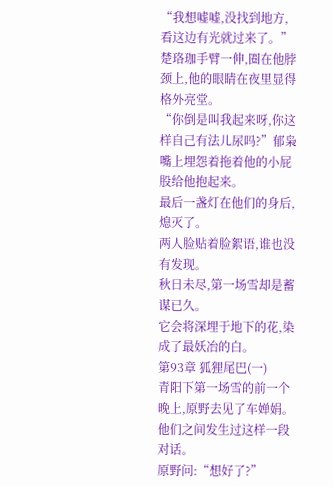“我想嘘嘘,没找到地方,看这边有光就过来了。”楚珞珈手臂一伸,圈在他脖颈上,他的眼睛在夜里显得格外亮堂。
“你倒是叫我起来呀,你这样自己有法儿尿吗?”郁枭嘴上埋怨着拖着他的小屁股给他抱起来。
最后一盏灯在他们的身后,熄灭了。
两人脸贴着脸絮语,谁也没有发现。
秋日未尽,第一场雪却是蓄谋已久。
它会将深埋于地下的花,染成了最妖冶的白。
第93章 狐狸尾巴(一)
青阳下第一场雪的前一个晚上,原野去见了车婵娟。
他们之间发生过这样一段对话。
原野问:“想好了?”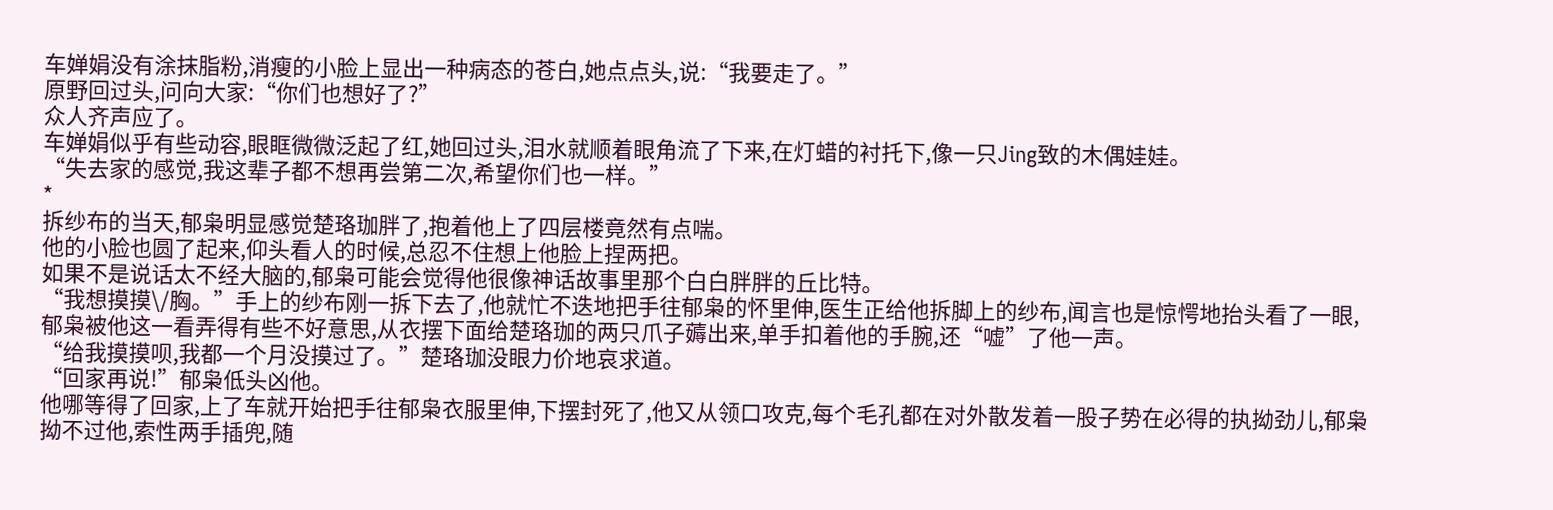车婵娟没有涂抹脂粉,消瘦的小脸上显出一种病态的苍白,她点点头,说:“我要走了。”
原野回过头,问向大家:“你们也想好了?”
众人齐声应了。
车婵娟似乎有些动容,眼眶微微泛起了红,她回过头,泪水就顺着眼角流了下来,在灯蜡的衬托下,像一只Jing致的木偶娃娃。
“失去家的感觉,我这辈子都不想再尝第二次,希望你们也一样。”
*
拆纱布的当天,郁枭明显感觉楚珞珈胖了,抱着他上了四层楼竟然有点喘。
他的小脸也圆了起来,仰头看人的时候,总忍不住想上他脸上捏两把。
如果不是说话太不经大脑的,郁枭可能会觉得他很像神话故事里那个白白胖胖的丘比特。
“我想摸摸\/胸。”手上的纱布刚一拆下去了,他就忙不迭地把手往郁枭的怀里伸,医生正给他拆脚上的纱布,闻言也是惊愕地抬头看了一眼,郁枭被他这一看弄得有些不好意思,从衣摆下面给楚珞珈的两只爪子薅出来,单手扣着他的手腕,还“嘘”了他一声。
“给我摸摸呗,我都一个月没摸过了。”楚珞珈没眼力价地哀求道。
“回家再说!”郁枭低头凶他。
他哪等得了回家,上了车就开始把手往郁枭衣服里伸,下摆封死了,他又从领口攻克,每个毛孔都在对外散发着一股子势在必得的执拗劲儿,郁枭拗不过他,索性两手插兜,随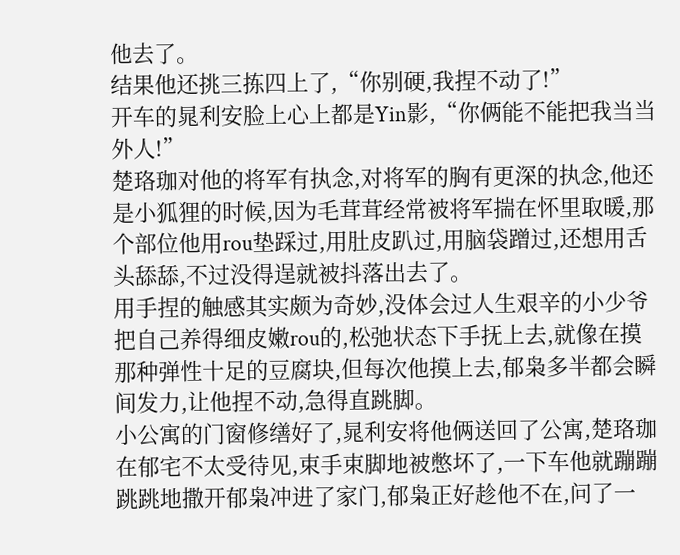他去了。
结果他还挑三拣四上了,“你别硬,我捏不动了!”
开车的晁利安脸上心上都是Yin影,“你俩能不能把我当当外人!”
楚珞珈对他的将军有执念,对将军的胸有更深的执念,他还是小狐狸的时候,因为毛茸茸经常被将军揣在怀里取暖,那个部位他用rou垫踩过,用肚皮趴过,用脑袋蹭过,还想用舌头舔舔,不过没得逞就被抖落出去了。
用手捏的触感其实颇为奇妙,没体会过人生艰辛的小少爷把自己养得细皮嫩rou的,松弛状态下手抚上去,就像在摸那种弹性十足的豆腐块,但每次他摸上去,郁枭多半都会瞬间发力,让他捏不动,急得直跳脚。
小公寓的门窗修缮好了,晁利安将他俩送回了公寓,楚珞珈在郁宅不太受待见,束手束脚地被憋坏了,一下车他就蹦蹦跳跳地撒开郁枭冲进了家门,郁枭正好趁他不在,问了一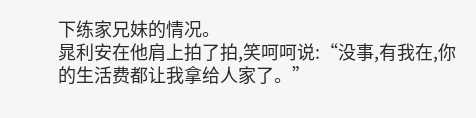下练家兄妹的情况。
晁利安在他肩上拍了拍,笑呵呵说:“没事,有我在,你的生活费都让我拿给人家了。”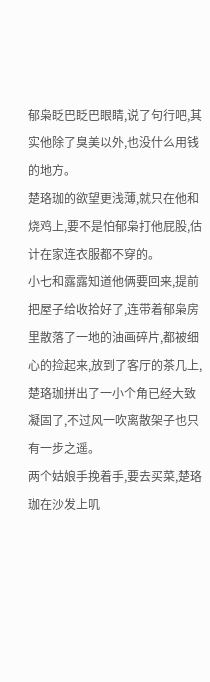郁枭眨巴眨巴眼睛,说了句行吧,其实他除了臭美以外,也没什么用钱的地方。
楚珞珈的欲望更浅薄,就只在他和烧鸡上,要不是怕郁枭打他屁股,估计在家连衣服都不穿的。
小七和露露知道他俩要回来,提前把屋子给收拾好了,连带着郁枭房里散落了一地的油画碎片,都被细心的捡起来,放到了客厅的茶几上,楚珞珈拼出了一小个角已经大致凝固了,不过风一吹离散架子也只有一步之遥。
两个姑娘手挽着手,要去买菜,楚珞珈在沙发上叽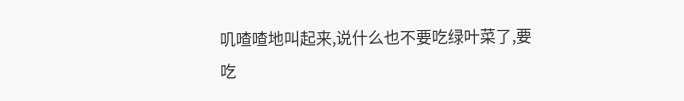叽喳喳地叫起来,说什么也不要吃绿叶菜了,要吃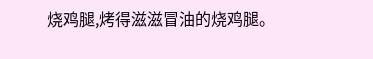烧鸡腿,烤得滋滋冒油的烧鸡腿。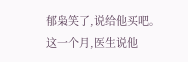郁枭笑了,说给他买吧。
这一个月,医生说他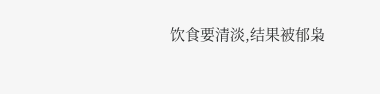饮食要清淡,结果被郁枭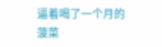逼着喝了一个月的菠菜